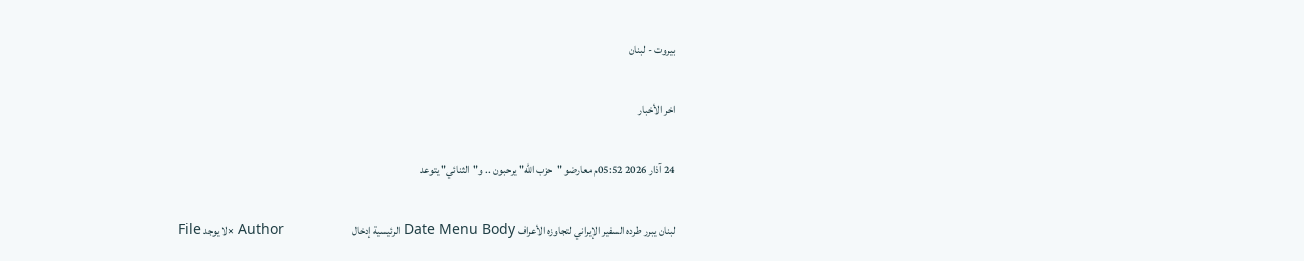بيروت - لبنان

اخر الأخبار

24 آذار 2026 05:52م معارضو "حزب الله" يرحبون .. و"الثنائي" يتوعد

لبنان يبرر طرده السفير الإيراني لتجاوزه الأعراف Date Menu Body الرئيسية إدخال                                Author ×لا يوجد File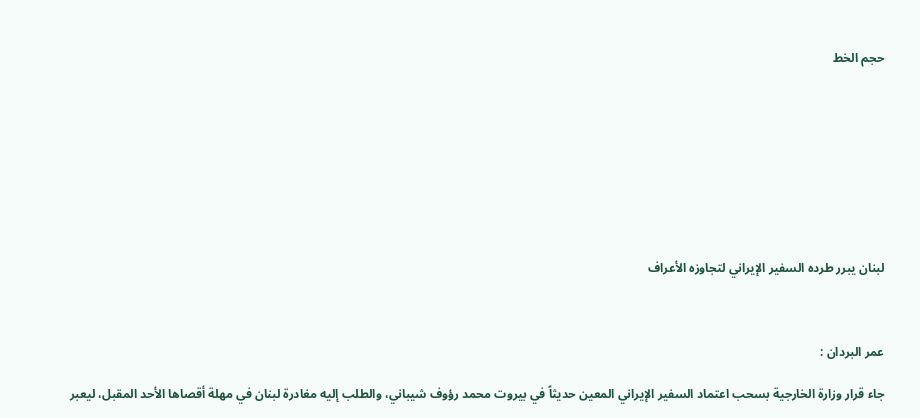حجم الخط









لبنان يبرر طرده السفير الإيراني لتجاوزه الأعراف



عمر البردان :

جاء قرار وزارة الخارجية بسحب اعتماد السفير الإيراني المعين حديثاً في بيروت محمد رؤوف شيباني، والطلب إليه مغادرة لبنان في مهلة أقصاها الأحد المقبل، ليعبر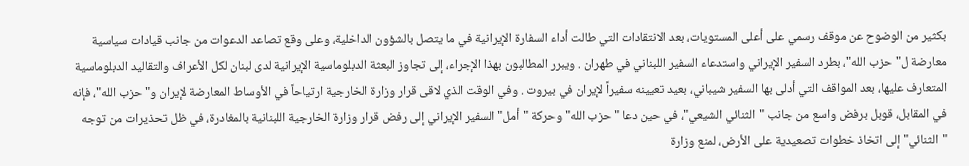بكثير من الوضوح عن موقف رسمي على أعلى المستويات، بعد الانتقادات التي طالت أداء السفارة الإيرانية في ما يتصل بالشؤون الداخلية، وعلى وقع تصاعد الدعوات من جانب قيادات سياسية معارضة ل"حزب الله"، بطرد السفير الإيراني واستدعاء السفير اللبناني في طهران . ويبرر المطالبون بهذا الإجراء، إلى تجاوز البعثة الدبلوماسية الإيرانية لدى لبنان لكل الأعراف والتقاليد الدبلوماسية المتعارف عليها، بعد المواقف التي أدلى بها السفير شيباني، بعيد تعيينه سفيراً لإيران في بيروت . وفي الوقت الذي لاقى قرار وزارة الخارجية ارتياحاً في الأوساط المعارضة لإيران و"حزب الله"، فإنه في المقابل، قوبل برفض واسع من جانب "الثنائي الشيعي"، في حين دعا "حزب الله" وحركة "أمل" السفير الإيراني إلى رفض قرار وزارة الخارجية اللبنانية بالمغادرة، في ظل تحذيرات من توجه "الثنائي" إلى اتخاذ خطوات تصعيدية على الأرض، لمنع وزارة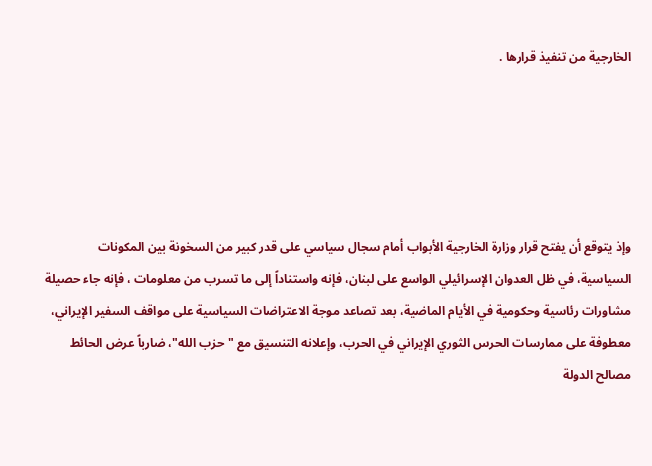الخارجية من تنفيذ قرارها .





وإذ يتوقع أن يفتح قرار وزارة الخارجية الأبواب أمام سجال سياسي على قدر كبير من السخونة بين المكونات السياسية، في ظل العدوان الإسرائيلي الواسع على لبنان، فإنه واستناداً إلى ما تسرب من معلومات ، فإنه جاء حصيلة مشاورات رئاسية وحكومية في الأيام الماضية، بعد تصاعد موجة الاعتراضات السياسية على مواقف السفير الإيراني، معطوفة على ممارسات الحرس الثوري الإيراني في الحرب، وإعلانه التنسيق مع "حزب الله"، ضارباً عرض الحائط مصالح الدولة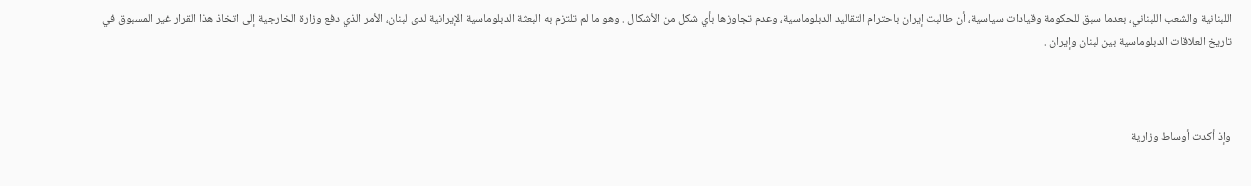اللبنانية والشعب اللبناني، بعدما سبق للحكومة وقيادات سياسية، أن طالبت إيران باحترام التقاليد الدبلوماسية، وعدم تجاوزها بأي شكل من الأشكال . وهو ما لم تلتزم به البعثة الدبلوماسية الإيرانية لدى لبنان، الأمر الذي دفع وزارة الخارجية إلى اتخاذ هذا القرار غير المسبوق في تاريخ العلاقات الدبلوماسية بين لبنان وإيران .



وإذ أكدت أوساط وزارية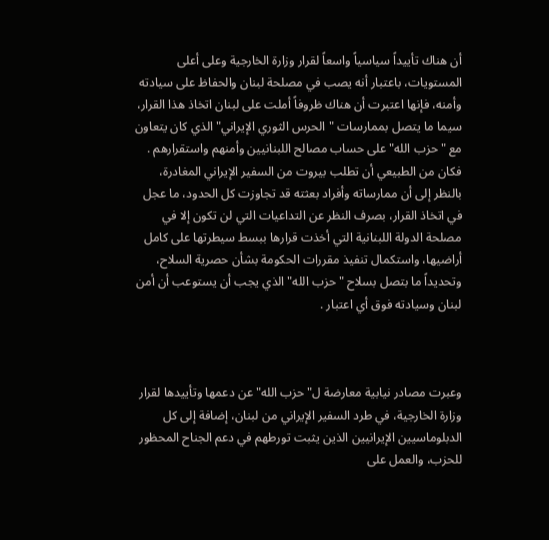أن هناك تأييداً سياسياً واسعاً لقرار وزارة الخارجية وعلى أعلى المستويات، باعتبار أنه يصب في مصلحة لبنان والحفاظ على سيادته وأمنه، فإنها اعتبرت أن هناك ظروفاً أملت على لبنان اتخاذ هذا القرار، سيما ما يتصل بممارسات "الحرس الثوري الإيراني" الذي كان يتعاون مع "حزب الله" على حساب مصالح اللبنانيين وأمنهم واستقرارهم . فكان من الطبيعي أن تطلب بيروت من السفير الإيراني المغادرة، بالنظر إلى أن ممارساته وأفراد بعثته قد تجاوزت كل الحدود، ما عجل في اتخاذ القرار، بصرف النظر عن التداعيات التي لن تكون إلا في مصلحة الدولة اللبنانية التي أخذت قرارها ببسط سيطرتها على كامل أراضيها، واستكمال تنفيذ مقررات الحكومة بشأن حصرية السلاح، وتحديداً ما بتصل بسلاح "حزب الله" الذي يجب أن يستوعب أن أمن لبنان وسيادته فوق أي اعتبار .



وعبرت مصادر نيابية معارضة ل"حزب الله" عن دعمها وتأييدها لقرار وزارة الخارجية، في طرد السفير الإيراني من لبنان، إضافة إلى كل الدبلوماسيين الإيرانيين الذين يثبت تورطهم في دعم الجناح المحظور للحزب، والعمل على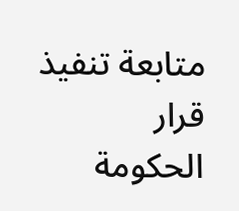متابعة تنفيذ قرار الحكومة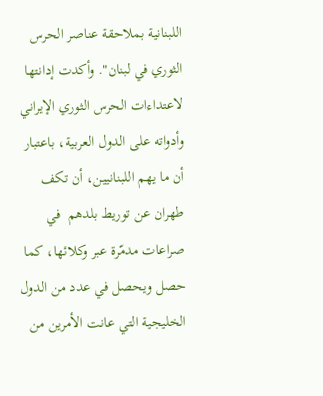اللبنانية بملاحقة عناصر الحرس الثوري في لبنان". وأكدت إدانتها لاعتداءات الحرس الثوري الإيراني وأدواته على الدول العربية، باعتبار أن ما يهم اللبنانيين، أن تكف طهران عن توريط بلدهم  في صراعات مدمّرة عبر وكلائها، كما حصل ويحصل في عدد من الدول الخليجية التي عانت الأمرين من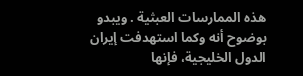هذه الممارسات العبثية . ويبدو بوضوح أنه وكما استهدفت إيران الدول الخليجية، فإنها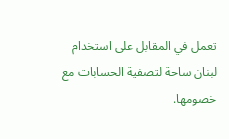تعمل في المقابل على استخدام لبنان ساحة لتصفية الحسابات مع خصومها.